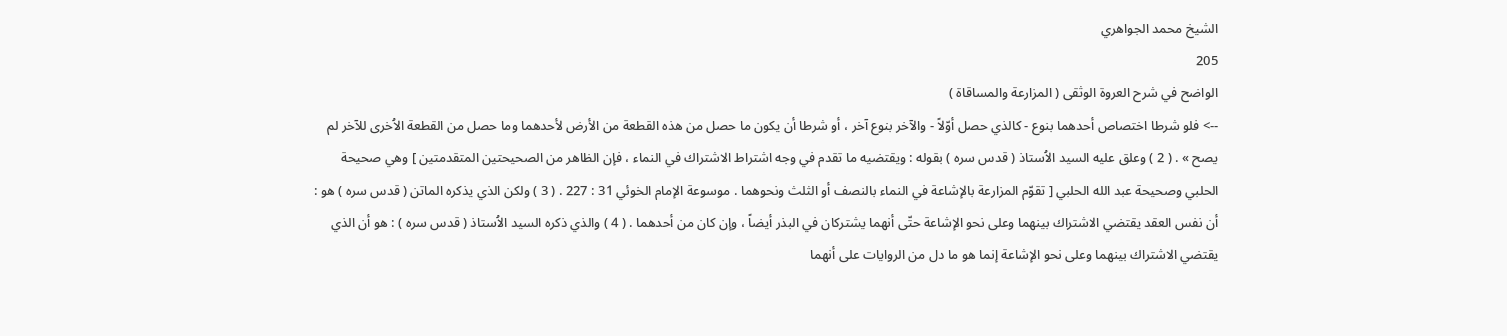الشيخ محمد الجواهري
205
الواضح في شرح العروة الوثقى ( المزارعة والمساقاة )
--> فلو شرطا اختصاص أحدهما بنوع - كالذي حصل أوّلاً - والآخر بنوع آخر ، أو شرطا أن يكون ما حصل من هذه القطعة من الأرض لأحدهما وما حصل من القطعة الاُخرى للآخر لم يصح » . ( 2 ) وعلق عليه السيد الاُستاذ ( قدس سره ) بقوله : ويقتضيه ما تقدم في وجه اشتراط الاشتراك في النماء ، فإن الظاهر من الصحيحتين المتقدمتين ] وهي صحيحة الحلبي وصحيحة عبد الله الحلبي [ تقوّم المزارعة بالإشاعة في النماء بالنصف أو الثلث ونحوهما . موسوعة الإمام الخوئي 31 : 227 . ( 3 ) ولكن الذي يذكره الماتن ( قدس سره ) هو : أن نفس العقد يقتضي الاشتراك بينهما وعلى نحو الإشاعة حتّى أنهما يشتركان في البذر أيضاً ، وإن كان من أحدهما . ( 4 ) والذي ذكره السيد الاُستاذ ( قدس سره ) : هو أن الذي يقتضي الاشتراك بينهما وعلى نحو الإشاعة إنما هو ما دل من الروايات على أنهما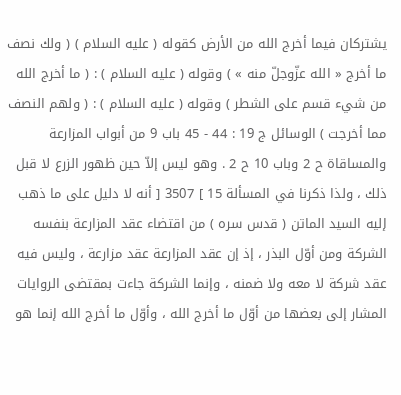يشتركان فيما أخرج الله من الأرض كقوله ( عليه السلام ) ( ولك نصف ما أخرج « الله عزّوجلّ منه » ) وقوله ( عليه السلام ) : ( ما أخرج الله من شيء قسم على الشطر ) وقوله ( عليه السلام ) : ( ولهم النصف مما أخرجت ) الوسائل ج 19 : 44 - 45 باب 9 من أبواب المزارعة والمساقاة ح 2 وباب 10 ح 2 . وهو ليس إلاّ حين ظهور الزرع لا قبل ذلك ، ولذا ذكرنا في المسألة 15 ] 3507 [ أنه لا دليل على ما ذهب إليه السيد الماتن ( قدس سره ) من اقتضاء عقد المزارعة بنفسه الشركة ومن أوّل البذر ، إذ إن عقد المزارعة عقد مزارعة ، وليس فيه عقد شركة لا معه ولا ضمنه ، وإنما الشركة جاءت بمقتضى الروايات المشار إلى بعضها من أوّل ما أخرج الله ، وأوّل ما أخرج الله إنما هو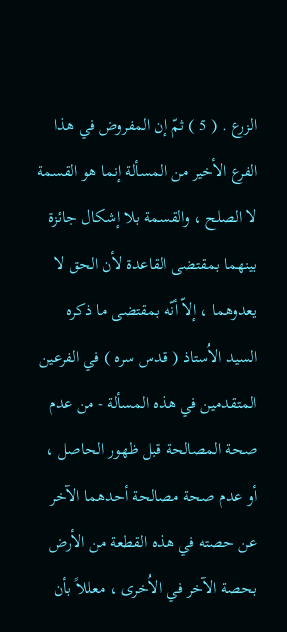الزرع . ( 5 ) ثمّ إن المفروض في هذا الفرع الأخير من المسألة إنما هو القسمة لا الصلح ، والقسمة بلا إشكال جائزة بينهما بمقتضى القاعدة لأن الحق لا يعدوهما ، إلاّ أنّه بمقتضى ما ذكره السيد الاُستاذ ( قدس سره ) في الفرعين المتقدمين في هذه المسألة - من عدم صحة المصالحة قبل ظهور الحاصل ، أو عدم صحة مصالحة أحدهما الآخر عن حصته في هذه القطعة من الأرض بحصة الآخر في الاُخرى ، معللاً بأن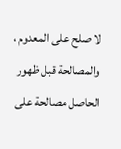لا صلح على المعدوم ، والمصالحة قبل ظهور الحاصل مصالحة على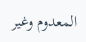المعدوم وغير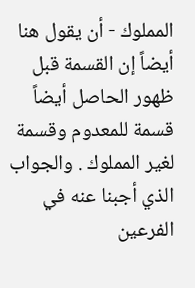المملوك - أن يقول هنا أيضاً إن القسمة قبل ظهور الحاصل أيضاً قسمة للمعدوم وقسمة لغير المملوك . والجواب الذي أجبنا عنه في الفرعين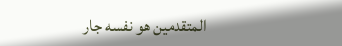المتقدمين هو نفسه جار